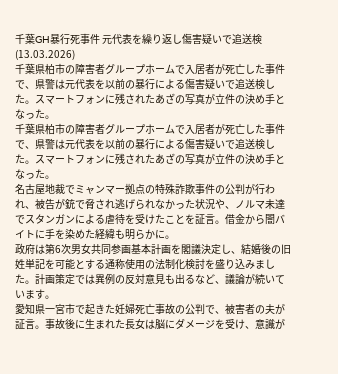千葉GH暴行死事件 元代表を繰り返し傷害疑いで追送検 (13.03.2026)
千葉県柏市の障害者グループホームで入居者が死亡した事件で、県警は元代表を以前の暴行による傷害疑いで追送検した。スマートフォンに残されたあざの写真が立件の決め手となった。
千葉県柏市の障害者グループホームで入居者が死亡した事件で、県警は元代表を以前の暴行による傷害疑いで追送検した。スマートフォンに残されたあざの写真が立件の決め手となった。
名古屋地裁でミャンマー拠点の特殊詐欺事件の公判が行われ、被告が銃で脅され逃げられなかった状況や、ノルマ未達でスタンガンによる虐待を受けたことを証言。借金から闇バイトに手を染めた経緯も明らかに。
政府は第6次男女共同参画基本計画を閣議決定し、結婚後の旧姓単記を可能とする通称使用の法制化検討を盛り込みました。計画策定では異例の反対意見も出るなど、議論が続いています。
愛知県一宮市で起きた妊婦死亡事故の公判で、被害者の夫が証言。事故後に生まれた長女は脳にダメージを受け、意識が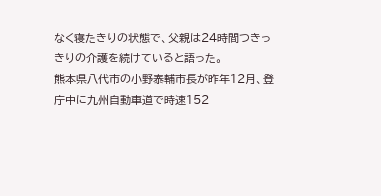なく寝たきりの状態で、父親は24時間つきっきりの介護を続けていると語った。
熊本県八代市の小野泰輔市長が昨年12月、登庁中に九州自動車道で時速152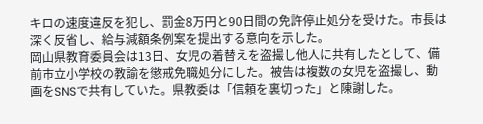キロの速度違反を犯し、罰金8万円と90日間の免許停止処分を受けた。市長は深く反省し、給与減額条例案を提出する意向を示した。
岡山県教育委員会は13日、女児の着替えを盗撮し他人に共有したとして、備前市立小学校の教諭を懲戒免職処分にした。被告は複数の女児を盗撮し、動画をSNSで共有していた。県教委は「信頼を裏切った」と陳謝した。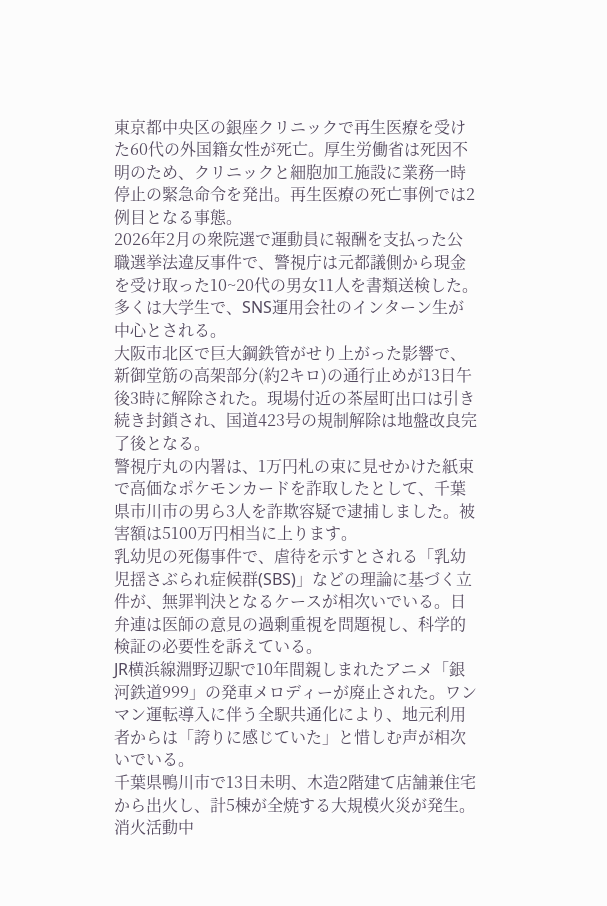東京都中央区の銀座クリニックで再生医療を受けた60代の外国籍女性が死亡。厚生労働省は死因不明のため、クリニックと細胞加工施設に業務一時停止の緊急命令を発出。再生医療の死亡事例では2例目となる事態。
2026年2月の衆院選で運動員に報酬を支払った公職選挙法違反事件で、警視庁は元都議側から現金を受け取った10~20代の男女11人を書類送検した。多くは大学生で、SNS運用会社のインターン生が中心とされる。
大阪市北区で巨大鋼鉄管がせり上がった影響で、新御堂筋の高架部分(約2キロ)の通行止めが13日午後3時に解除された。現場付近の茶屋町出口は引き続き封鎖され、国道423号の規制解除は地盤改良完了後となる。
警視庁丸の内署は、1万円札の束に見せかけた紙束で高価なポケモンカードを詐取したとして、千葉県市川市の男ら3人を詐欺容疑で逮捕しました。被害額は5100万円相当に上ります。
乳幼児の死傷事件で、虐待を示すとされる「乳幼児揺さぶられ症候群(SBS)」などの理論に基づく立件が、無罪判決となるケースが相次いでいる。日弁連は医師の意見の過剰重視を問題視し、科学的検証の必要性を訴えている。
JR横浜線淵野辺駅で10年間親しまれたアニメ「銀河鉄道999」の発車メロディーが廃止された。ワンマン運転導入に伴う全駅共通化により、地元利用者からは「誇りに感じていた」と惜しむ声が相次いでいる。
千葉県鴨川市で13日未明、木造2階建て店舗兼住宅から出火し、計5棟が全焼する大規模火災が発生。消火活動中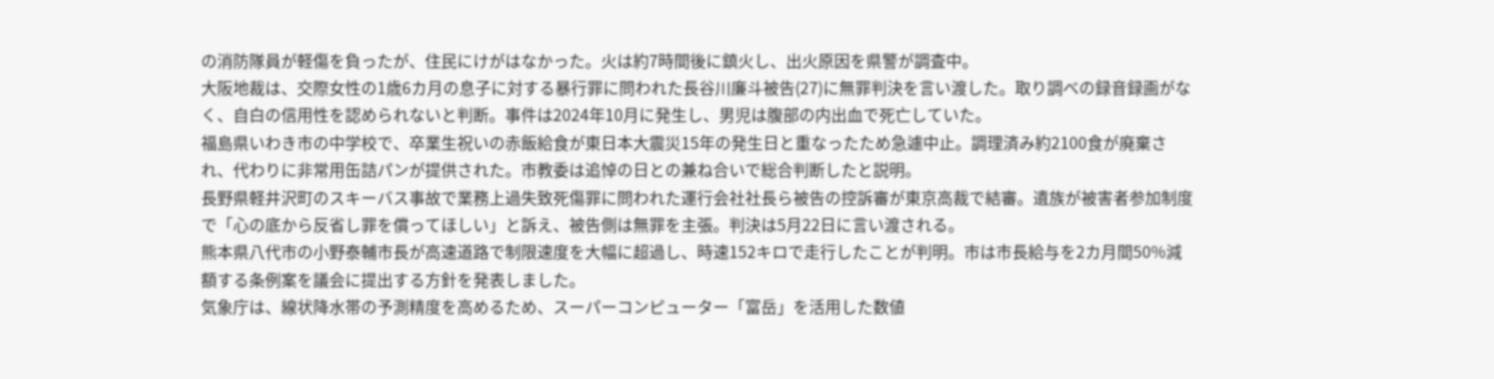の消防隊員が軽傷を負ったが、住民にけがはなかった。火は約7時間後に鎮火し、出火原因を県警が調査中。
大阪地裁は、交際女性の1歳6カ月の息子に対する暴行罪に問われた長谷川廉斗被告(27)に無罪判決を言い渡した。取り調べの録音録画がなく、自白の信用性を認められないと判断。事件は2024年10月に発生し、男児は腹部の内出血で死亡していた。
福島県いわき市の中学校で、卒業生祝いの赤飯給食が東日本大震災15年の発生日と重なったため急遽中止。調理済み約2100食が廃棄され、代わりに非常用缶詰パンが提供された。市教委は追悼の日との兼ね合いで総合判断したと説明。
長野県軽井沢町のスキーバス事故で業務上過失致死傷罪に問われた運行会社社長ら被告の控訴審が東京高裁で結審。遺族が被害者参加制度で「心の底から反省し罪を償ってほしい」と訴え、被告側は無罪を主張。判決は5月22日に言い渡される。
熊本県八代市の小野泰輔市長が高速道路で制限速度を大幅に超過し、時速152キロで走行したことが判明。市は市長給与を2カ月間50%減額する条例案を議会に提出する方針を発表しました。
気象庁は、線状降水帯の予測精度を高めるため、スーパーコンピューター「富岳」を活用した数値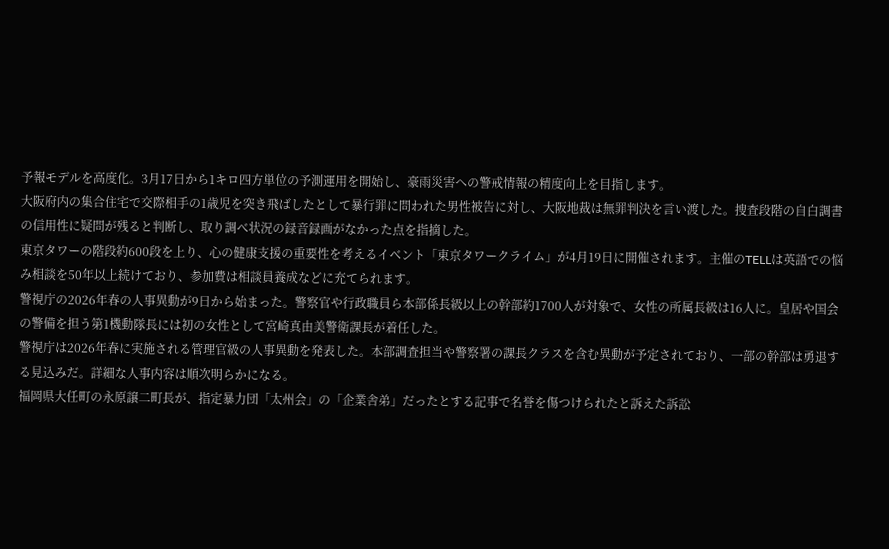予報モデルを高度化。3月17日から1キロ四方単位の予測運用を開始し、豪雨災害への警戒情報の精度向上を目指します。
大阪府内の集合住宅で交際相手の1歳児を突き飛ばしたとして暴行罪に問われた男性被告に対し、大阪地裁は無罪判決を言い渡した。捜査段階の自白調書の信用性に疑問が残ると判断し、取り調べ状況の録音録画がなかった点を指摘した。
東京タワーの階段約600段を上り、心の健康支援の重要性を考えるイベント「東京タワークライム」が4月19日に開催されます。主催のTELLは英語での悩み相談を50年以上続けており、参加費は相談員養成などに充てられます。
警視庁の2026年春の人事異動が9日から始まった。警察官や行政職員ら本部係長級以上の幹部約1700人が対象で、女性の所属長級は16人に。皇居や国会の警備を担う第1機動隊長には初の女性として宮崎真由美警衛課長が着任した。
警視庁は2026年春に実施される管理官級の人事異動を発表した。本部調査担当や警察署の課長クラスを含む異動が予定されており、一部の幹部は勇退する見込みだ。詳細な人事内容は順次明らかになる。
福岡県大任町の永原譲二町長が、指定暴力団「太州会」の「企業舎弟」だったとする記事で名誉を傷つけられたと訴えた訴訟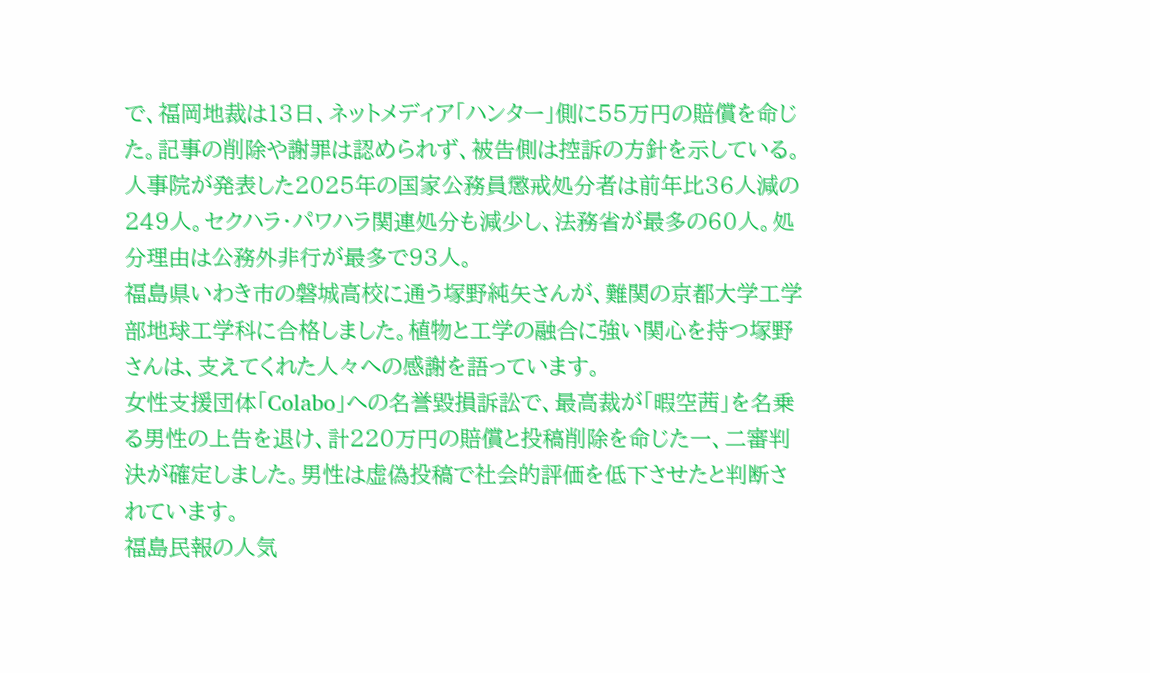で、福岡地裁は13日、ネットメディア「ハンター」側に55万円の賠償を命じた。記事の削除や謝罪は認められず、被告側は控訴の方針を示している。
人事院が発表した2025年の国家公務員懲戒処分者は前年比36人減の249人。セクハラ・パワハラ関連処分も減少し、法務省が最多の60人。処分理由は公務外非行が最多で93人。
福島県いわき市の磐城高校に通う塚野純矢さんが、難関の京都大学工学部地球工学科に合格しました。植物と工学の融合に強い関心を持つ塚野さんは、支えてくれた人々への感謝を語っています。
女性支援団体「Colabo」への名誉毀損訴訟で、最高裁が「暇空茜」を名乗る男性の上告を退け、計220万円の賠償と投稿削除を命じた一、二審判決が確定しました。男性は虚偽投稿で社会的評価を低下させたと判断されています。
福島民報の人気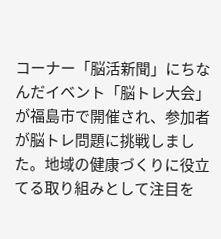コーナー「脳活新聞」にちなんだイベント「脳トレ大会」が福島市で開催され、参加者が脳トレ問題に挑戦しました。地域の健康づくりに役立てる取り組みとして注目を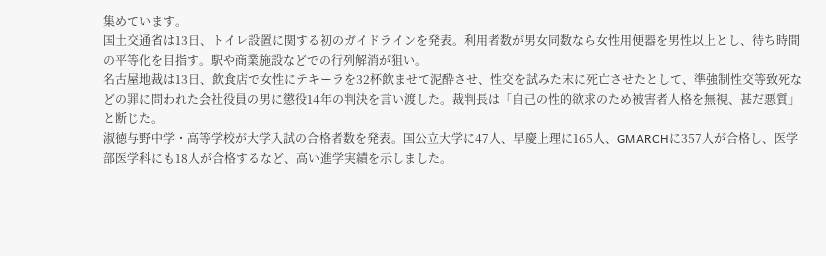集めています。
国土交通省は13日、トイレ設置に関する初のガイドラインを発表。利用者数が男女同数なら女性用便器を男性以上とし、待ち時間の平等化を目指す。駅や商業施設などでの行列解消が狙い。
名古屋地裁は13日、飲食店で女性にテキーラを32杯飲ませて泥酔させ、性交を試みた末に死亡させたとして、準強制性交等致死などの罪に問われた会社役員の男に懲役14年の判決を言い渡した。裁判長は「自己の性的欲求のため被害者人格を無視、甚だ悪質」と断じた。
淑徳与野中学・高等学校が大学入試の合格者数を発表。国公立大学に47人、早慶上理に165人、GMARCHに357人が合格し、医学部医学科にも18人が合格するなど、高い進学実績を示しました。